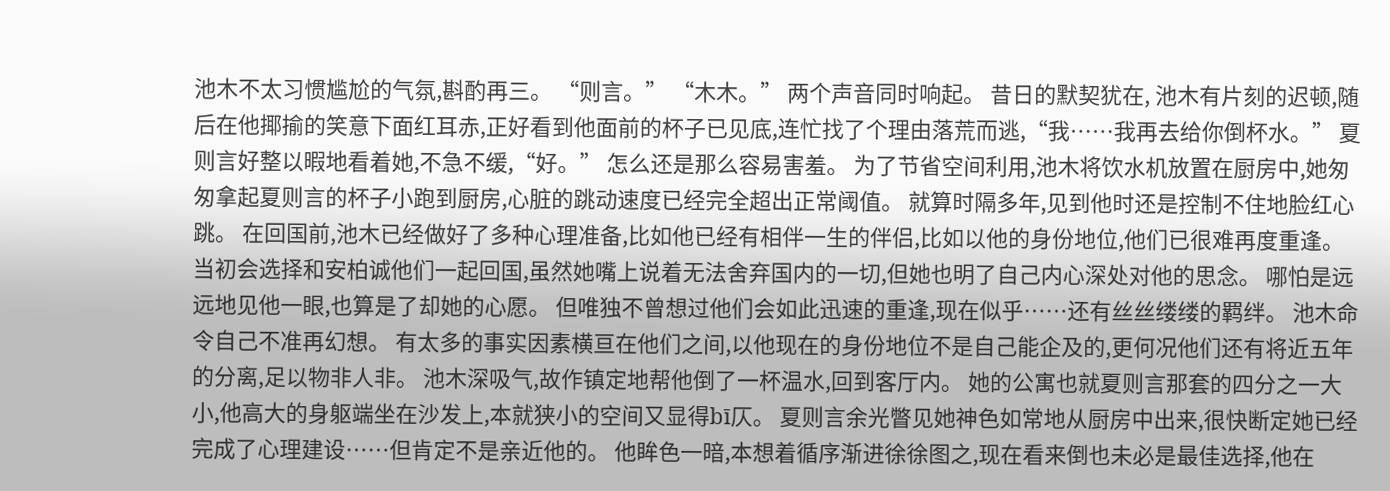池木不太习惯尴尬的气氛,斟酌再三。 “则言。” “木木。” 两个声音同时响起。 昔日的默契犹在, 池木有片刻的迟顿,随后在他揶揄的笑意下面红耳赤,正好看到他面前的杯子已见底,连忙找了个理由落荒而逃,“我……我再去给你倒杯水。” 夏则言好整以暇地看着她,不急不缓,“好。” 怎么还是那么容易害羞。 为了节省空间利用,池木将饮水机放置在厨房中,她匆匆拿起夏则言的杯子小跑到厨房,心脏的跳动速度已经完全超出正常阈值。 就算时隔多年,见到他时还是控制不住地脸红心跳。 在回国前,池木已经做好了多种心理准备,比如他已经有相伴一生的伴侣,比如以他的身份地位,他们已很难再度重逢。 当初会选择和安柏诚他们一起回国,虽然她嘴上说着无法舍弃国内的一切,但她也明了自己内心深处对他的思念。 哪怕是远远地见他一眼,也算是了却她的心愿。 但唯独不曾想过他们会如此迅速的重逢,现在似乎……还有丝丝缕缕的羁绊。 池木命令自己不准再幻想。 有太多的事实因素横亘在他们之间,以他现在的身份地位不是自己能企及的,更何况他们还有将近五年的分离,足以物非人非。 池木深吸气,故作镇定地帮他倒了一杯温水,回到客厅内。 她的公寓也就夏则言那套的四分之一大小,他高大的身躯端坐在沙发上,本就狭小的空间又显得bī仄。 夏则言余光瞥见她神色如常地从厨房中出来,很快断定她已经完成了心理建设……但肯定不是亲近他的。 他眸色一暗,本想着循序渐进徐徐图之,现在看来倒也未必是最佳选择,他在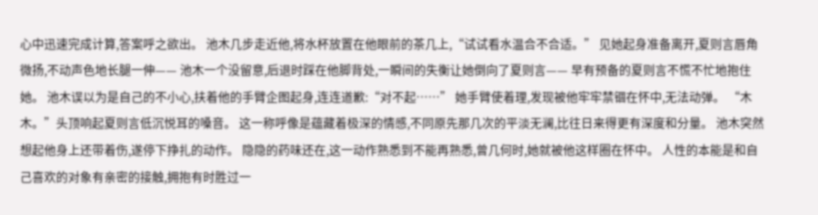心中迅速完成计算,答案呼之欲出。 池木几步走近他,将水杯放置在他眼前的茶几上,“试试看水温合不合适。” 见她起身准备离开,夏则言唇角微扬,不动声色地长腿一伸—— 池木一个没留意,后退时踩在他脚背处,一瞬间的失衡让她倒向了夏则言—— 早有预备的夏则言不慌不忙地抱住她。 池木误以为是自己的不小心,扶着他的手臂企图起身,连连道歉:“对不起……” 她手臂使着理,发现被他牢牢禁锢在怀中,无法动弹。 “木木。”头顶响起夏则言低沉悦耳的嗓音。 这一称呼像是蕴藏着极深的情感,不同原先那几次的平淡无澜,比往日来得更有深度和分量。 池木突然想起他身上还带着伤,遂停下挣扎的动作。 隐隐的药味还在,这一动作熟悉到不能再熟悉,曾几何时,她就被他这样圈在怀中。 人性的本能是和自己喜欢的对象有亲密的接触,拥抱有时胜过一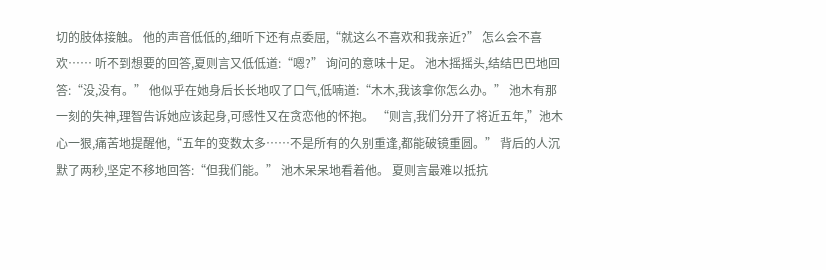切的肢体接触。 他的声音低低的,细听下还有点委屈,“就这么不喜欢和我亲近?” 怎么会不喜欢…… 听不到想要的回答,夏则言又低低道:“嗯?” 询问的意味十足。 池木摇摇头,结结巴巴地回答:“没,没有。” 他似乎在她身后长长地叹了口气,低喃道:“木木,我该拿你怎么办。” 池木有那一刻的失神,理智告诉她应该起身,可感性又在贪恋他的怀抱。 “则言,我们分开了将近五年,”池木心一狠,痛苦地提醒他,“五年的变数太多……不是所有的久别重逢,都能破镜重圆。” 背后的人沉默了两秒,坚定不移地回答:“但我们能。” 池木呆呆地看着他。 夏则言最难以抵抗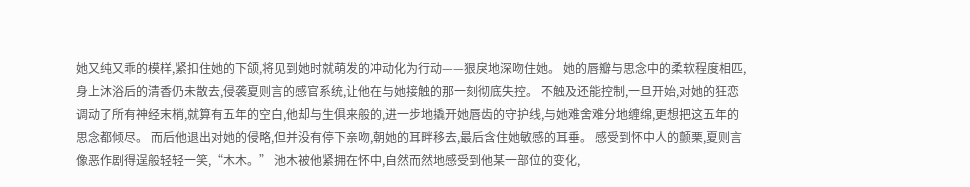她又纯又乖的模样,紧扣住她的下颌,将见到她时就萌发的冲动化为行动——狠戾地深吻住她。 她的唇瓣与思念中的柔软程度相匹,身上沐浴后的清香仍未散去,侵袭夏则言的感官系统,让他在与她接触的那一刻彻底失控。 不触及还能控制,一旦开始,对她的狂恋调动了所有神经末梢,就算有五年的空白,他却与生俱来般的,进一步地撬开她唇齿的守护线,与她难舍难分地缠绵,更想把这五年的思念都倾尽。 而后他退出对她的侵略,但并没有停下亲吻,朝她的耳畔移去,最后含住她敏感的耳垂。 感受到怀中人的颤栗,夏则言像恶作剧得逞般轻轻一笑,“木木。” 池木被他紧拥在怀中,自然而然地感受到他某一部位的变化,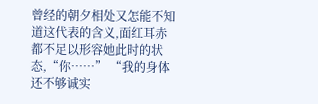曾经的朝夕相处又怎能不知道这代表的含义,面红耳赤都不足以形容她此时的状态,“你……” “我的身体还不够诚实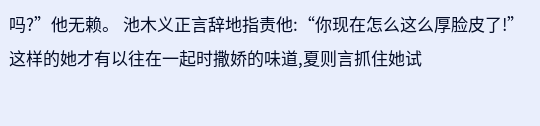吗?”他无赖。 池木义正言辞地指责他:“你现在怎么这么厚脸皮了!” 这样的她才有以往在一起时撒娇的味道,夏则言抓住她试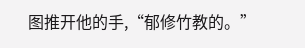图推开他的手,“郁修竹教的。”